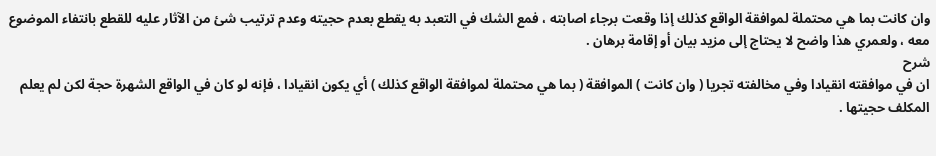وان كانت بما هي محتملة لموافقة الواقع كذلك إذا وقعت برجاء اصابته ، فمع الشك في التعبد به يقطع بعدم حجيته وعدم ترتيب شئ من الآثار عليه للقطع بانتفاء الموضوع معه ، ولعمري هذا واضح لا يحتاج إلى مزيد بيان أو إقامة برهان .
شرح
ان في موافقته انقيادا وفي مخالفته تجريا ( وان كانت ) الموافقة ( بما هي محتملة لموافقة الواقع كذلك ) أي يكون انقيادا ، فإنه لو كان في الواقع الشهرة حجة لكن لم يعلم المكلف حجيتها .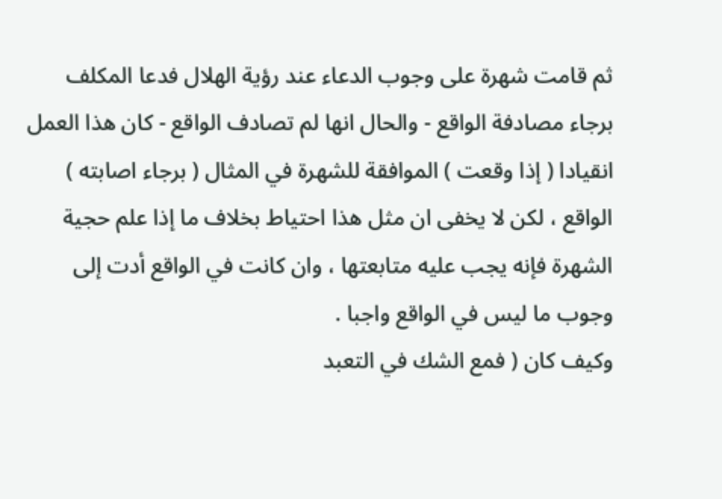ثم قامت شهرة على وجوب الدعاء عند رؤية الهلال فدعا المكلف برجاء مصادفة الواقع - والحال انها لم تصادف الواقع - كان هذا العمل انقيادا ( إذا وقعت ) الموافقة للشهرة في المثال ( برجاء اصابته ) الواقع ، لكن لا يخفى ان مثل هذا احتياط بخلاف ما إذا علم حجية الشهرة فإنه يجب عليه متابعتها ، وان كانت في الواقع أدت إلى وجوب ما ليس في الواقع واجبا .
وكيف كان ( فمع الشك في التعبد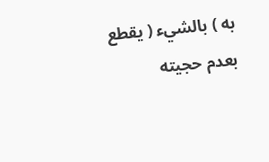به ) بالشيء ( يقطع بعدم حجيته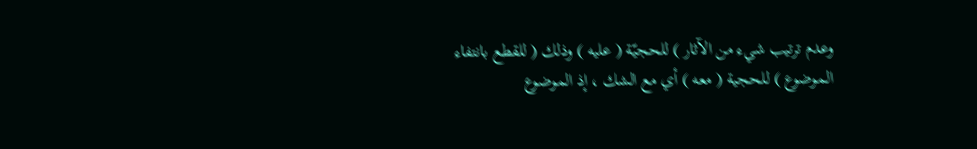وعدم ترتيب شيء من الآثار ) للحجيّة ( عليه ) وذلك ( للقطع بانتفاء الموضوع ) للحجية ( معه ) أي مع الشك ، إذ الموضوع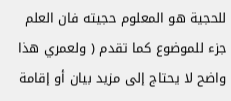للحجية هو المعلوم حجيته فان العلم جزء للموضوع كما تقدم ( ولعمري هذا واضح لا يحتاج إلى مزيد بيان أو إقامة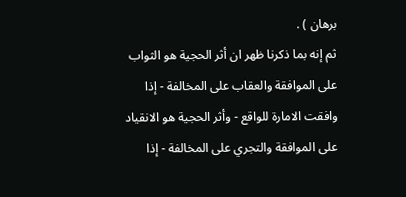برهان ) .
ثم إنه بما ذكرنا ظهر ان أثر الحجية هو الثواب على الموافقة والعقاب على المخالفة - إذا وافقت الامارة للواقع - وأثر الحجية هو الانقياد على الموافقة والتجري على المخالفة - إذا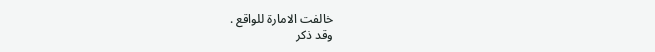خالفت الامارة للواقع .
وقد ذكر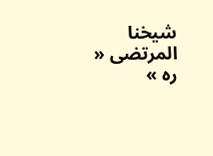شيخنا المرتضى « ره »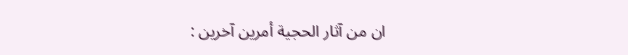ان من آثار الحجية أمرين آخرين :